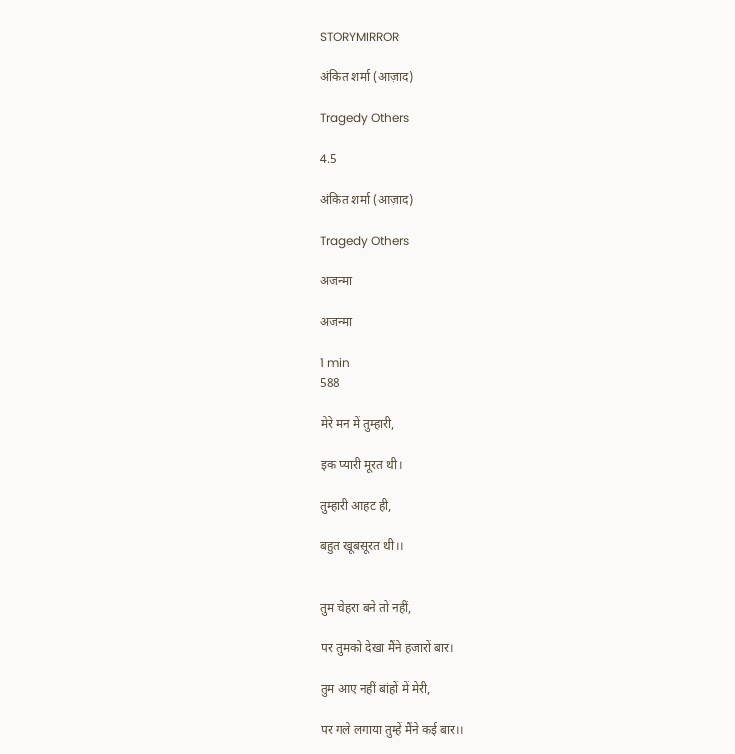STORYMIRROR

अंकित शर्मा (आज़ाद)

Tragedy Others

4.5

अंकित शर्मा (आज़ाद)

Tragedy Others

अजन्मा

अजन्मा

1 min
588

मेरे मन में तुम्हारी,

इक प्यारी मूरत थी।

तुम्हारी आहट ही,

बहुत खूबसूरत थी।।


तुम चेहरा बने तो नहीं,

पर तुमको देखा मैंने हजारों बार।

तुम आए नहीं बांहों में मेरी,

पर गले लगाया तुम्हें मैंने कई बार।।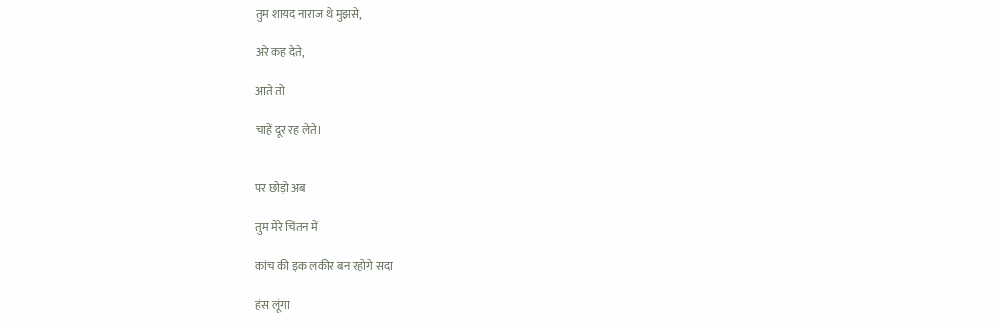तुम शायद नाराज थे मुझसे,

अरे कह देते,

आते तो

चाहें दूर रह लेते।


पर छोड़ो अब

तुम मेरे चिंतन में

कांच की इक लकीर बन रहोगे सदा

हंस लूंगा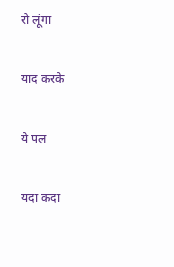रो लूंगा

याद करके

ये पल

यदा कदा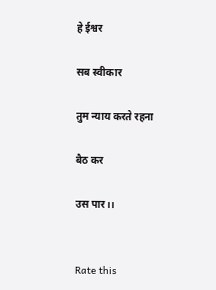हे ईश्वर

सब स्वीकार

तुम न्याय करते रहना

बैठ कर

उस पार।।


Rate this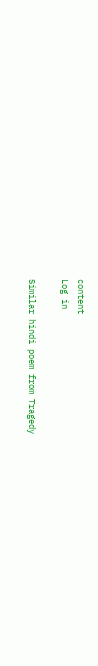content
Log in

Similar hindi poem from Tragedy